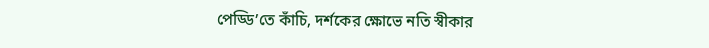পেড্ডি’তে কাঁচি, দর্শকের ক্ষোভে নতি স্বীকার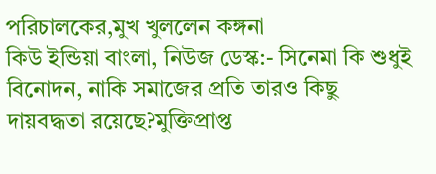পরিচালকের,মুখ খুললেন কঙ্গনা
কিউ ইন্ডিয়া বাংলা, নিউজ ডেস্ক:- সিনেমা কি শুধুই বিনোদন, নাকি সমাজের প্রতি তারও কিছু দায়বদ্ধতা রয়েছে?মুক্তিপ্রাপ্ত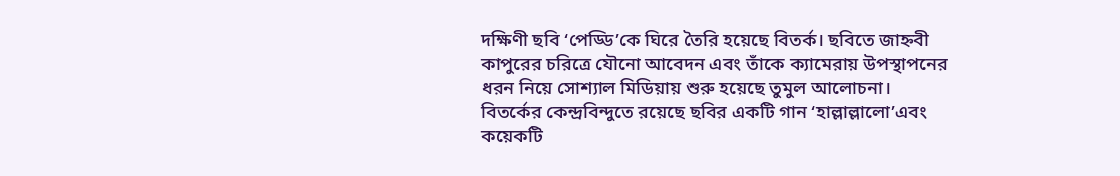দক্ষিণী ছবি ‘পেড্ডি’কে ঘিরে তৈরি হয়েছে বিতর্ক। ছবিতে জাহ্নবী কাপুরের চরিত্রে যৌনো আবেদন এবং তাঁকে ক্যামেরায় উপস্থাপনের ধরন নিয়ে সোশ্যাল মিডিয়ায় শুরু হয়েছে তুমুল আলোচনা।
বিতর্কের কেন্দ্রবিন্দুতে রয়েছে ছবির একটি গান ‘হাল্লাল্লালো’এবং কয়েকটি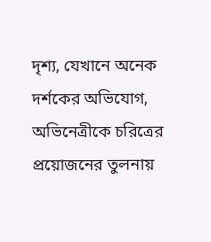দৃশ্য, যেখানে অনেক দর্শকের অভিযোগ, অভিনেত্রীকে চরিত্রের প্রয়োজনের তুলনায়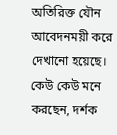অতিরিক্ত যৌন আবেদনময়ী করে দেখানো হয়েছে। কেউ কেউ মনে করছেন, দর্শক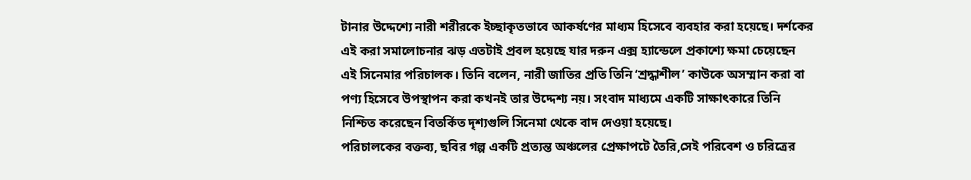টানার উদ্দেশ্যে নারী শরীরকে ইচ্ছাকৃতভাবে আকর্ষণের মাধ্যম হিসেবে ব্যবহার করা হয়েছে। দর্শকের এই করা সমালোচনার ঝড় এতটাই প্রবল হয়েছে যার দরুন এক্স হ্যান্ডেলে প্রকাশ্যে ক্ষমা চেয়েছেন এই সিনেমার পরিচালক। তিনি বলেন, নারী জাতির প্রতি তিনি ‘শ্রদ্ধাশীল’ কাউকে অসম্মান করা বা পণ্য হিসেবে উপস্থাপন করা কখনই তার উদ্দেশ্য নয়। সংবাদ মাধ্যমে একটি সাক্ষাৎকারে তিনি নিশ্চিত করেছেন বিতর্কিত দৃশ্যগুলি সিনেমা থেকে বাদ দেওয়া হয়েছে।
পরিচালকের বক্তব্য, ছবির গল্প একটি প্রত্যন্ত অঞ্চলের প্রেক্ষাপটে তৈরি,সেই পরিবেশ ও চরিত্রের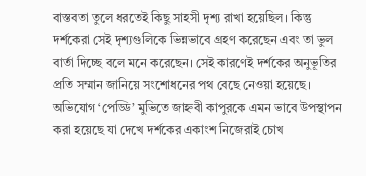বাস্তবতা তুলে ধরতেই কিছু সাহসী দৃশ্য রাখা হয়েছিল। কিন্তু দর্শকেরা সেই দৃশ্যগুলিকে ভিন্নভাবে গ্রহণ করেছেন এবং তা ভুল বার্তা দিচ্ছে বলে মনে করেছেন। সেই কারণেই দর্শকের অনুভূতির প্রতি সম্মান জানিয়ে সংশোধনের পথ বেছে নেওয়া হয়েছে।
অভিযোগ ‘পেড্ডি’ মুভিতে জাহ্নবী কাপুরকে এমন ভাবে উপস্থাপন করা হয়েছে যা দেখে দর্শকের একাংশ নিজেরাই চোখ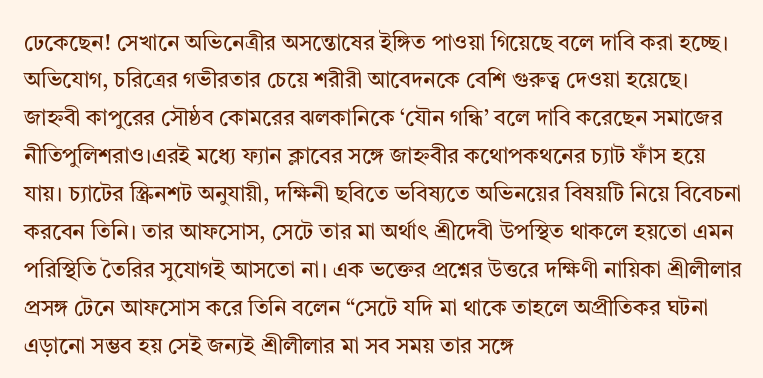ঢেকেছেন! সেখানে অভিনেত্রীর অসন্তোষের ইঙ্গিত পাওয়া গিয়েছে বলে দাবি করা হচ্ছে। অভিযোগ, চরিত্রের গভীরতার চেয়ে শরীরী আবেদনকে বেশি গুরুত্ব দেওয়া হয়েছে। জাহ্নবী কাপুরের সৌষ্ঠব কোমরের ঝলকানিকে ‘যৌন গন্ধি’ বলে দাবি করেছেন সমাজের নীতিপুলিশরাও।এরই মধ্যে ফ্যান ক্লাবের সঙ্গে জাহ্নবীর কথোপকথনের চ্যাট ফাঁস হয়ে যায়। চ্যাটের স্ক্রিনশট অনুযায়ী, দক্ষিনী ছবিতে ভবিষ্যতে অভিনয়ের বিষয়টি নিয়ে বিবেচনা করবেন তিনি। তার আফসোস, সেটে তার মা অর্থাৎ শ্রীদেবী উপস্থিত থাকলে হয়তো এমন পরিস্থিতি তৈরির সুযোগই আসতো না। এক ভক্তের প্রশ্নের উত্তরে দক্ষিণী নায়িকা শ্রীলীলার প্রসঙ্গ টেনে আফসোস করে তিনি বলেন “সেটে যদি মা থাকে তাহলে অপ্রীতিকর ঘটনা এড়ানো সম্ভব হয় সেই জন্যই শ্রীলীলার মা সব সময় তার সঙ্গে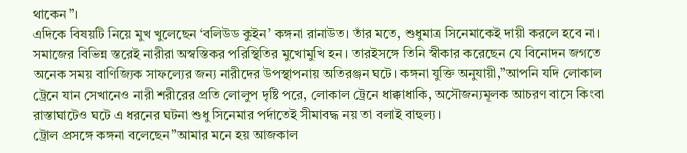থাকেন”।
এদিকে বিষয়টি নিয়ে মুখ খুলেছেন ‘বলিউড কুইন’ কঙ্গনা রানাউত। তাঁর মতে, শুধুমাত্র সিনেমাকেই দায়ী করলে হবে না। সমাজের বিভিন্ন স্তরেই নারীরা অস্বস্তিকর পরিস্থিতির মুখোমুখি হন। তারইসঙ্গে তিনি স্বীকার করেছেন যে বিনোদন জগতে অনেক সময় বাণিজ্যিক সাফল্যের জন্য নারীদের উপস্থাপনায় অতিরঞ্জন ঘটে। কঙ্গনা যুক্তি অনুযায়ী,”আপনি যদি লোকাল ট্রেনে যান সেখানেও নারী শরীরের প্রতি লোলুপ দৃষ্টি পরে, লোকাল ট্রেনে ধাক্কাধাকি, অসৌজন্যমূলক আচরণ বাসে কিংবা রাস্তাঘাটেও ঘটে এ ধরনের ঘটনা শুধু সিনেমার পর্দাতেই সীমাবদ্ধ নয় তা বলাই বাহুল্য।
ট্রোল প্রসঙ্গে কঙ্গনা বলেছেন”আমার মনে হয় আজকাল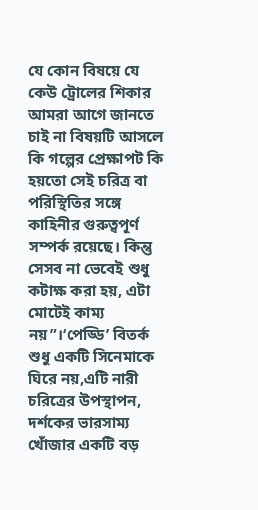যে কোন বিষয়ে যে কেউ ট্রোলের শিকার আমরা আগে জানতে চাই না বিষয়টি আসলে কি গল্পের প্রেক্ষাপট কি হয়তো সেই চরিত্র বা পরিস্থিতির সঙ্গে কাহিনীর গুরুত্বপূর্ণ সম্পর্ক রয়েছে। কিন্তু সেসব না ভেবেই শুধু কটাক্ষ করা হয়, এটা মোটেই কাম্য নয়”।‘পেড্ডি’ বিতর্ক শুধু একটি সিনেমাকে ঘিরে নয়,এটি নারী চরিত্রের উপস্থাপন, দর্শকের ভারসাম্য খোঁজার একটি বড়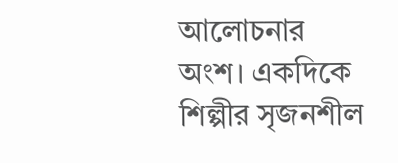আলোচনার অংশ। একদিকে শিল্পীর সৃজনশীল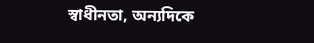স্বাধীনতা, অন্যদিকে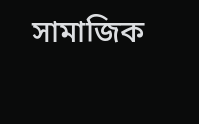সামাজিক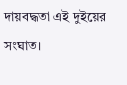দায়বদ্ধতা এই দুইয়ের সংঘাত।